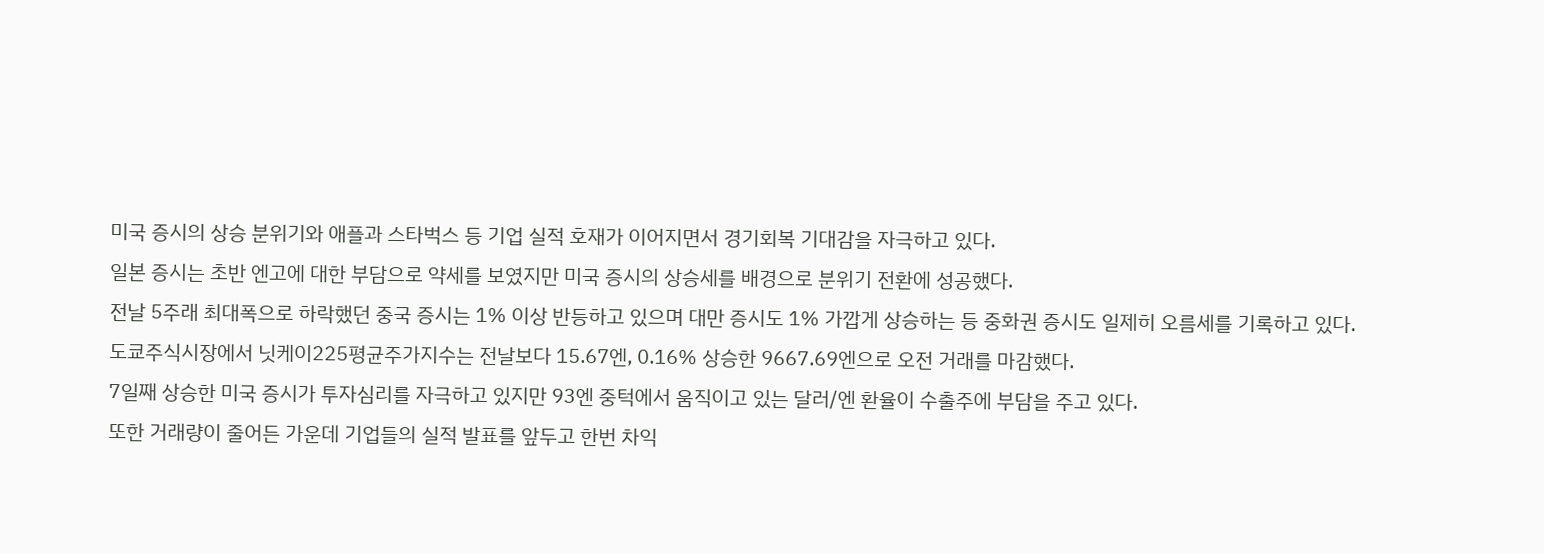미국 증시의 상승 분위기와 애플과 스타벅스 등 기업 실적 호재가 이어지면서 경기회복 기대감을 자극하고 있다.
일본 증시는 초반 엔고에 대한 부담으로 약세를 보였지만 미국 증시의 상승세를 배경으로 분위기 전환에 성공했다.
전날 5주래 최대폭으로 하락했던 중국 증시는 1% 이상 반등하고 있으며 대만 증시도 1% 가깝게 상승하는 등 중화권 증시도 일제히 오름세를 기록하고 있다.
도쿄주식시장에서 닛케이225평균주가지수는 전날보다 15.67엔, 0.16% 상승한 9667.69엔으로 오전 거래를 마감했다.
7일째 상승한 미국 증시가 투자심리를 자극하고 있지만 93엔 중턱에서 움직이고 있는 달러/엔 환율이 수출주에 부담을 주고 있다.
또한 거래량이 줄어든 가운데 기업들의 실적 발표를 앞두고 한번 차익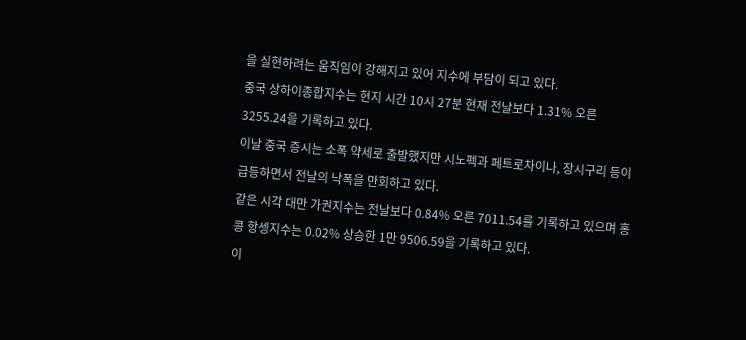을 실현하려는 움직임이 강해지고 있어 지수에 부담이 되고 있다.
중국 상하이종합지수는 현지 시간 10시 27분 현재 전날보다 1.31% 오른 3255.24을 기록하고 있다.
이날 중국 증시는 소폭 약세로 출발했지만 시노펙과 페트로차이나, 장시구리 등이 급등하면서 전날의 낙폭을 만회하고 있다.
같은 시각 대만 가권지수는 전날보다 0.84% 오른 7011.54를 기록하고 있으며 홍콩 항셍지수는 0.02% 상승한 1만 9506.59을 기록하고 있다.
이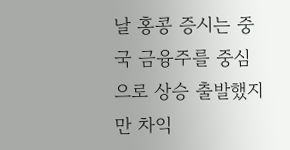날 홍콩 증시는 중국 금융주를 중심으로 상승 출발했지만 차익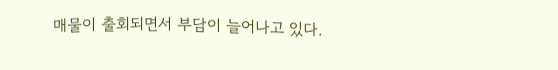매물이 출회되면서 부담이 늘어나고 있다.